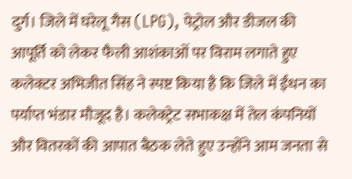दुर्ग। जिले में घरेलू गैस (LPG), पेट्रोल और डीजल की आपूर्ति को लेकर फैली आशंकाओं पर विराम लगाते हुए कलेक्टर अभिजीत सिंह ने स्पष्ट किया है कि जिले में ईंधन का पर्याप्त भंडार मौजूद है। कलेक्ट्रेट सभाकक्ष में तेल कंपनियों और वितरकों की आपात बैठक लेते हुए उन्होंने आम जनता से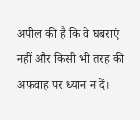अपील की है कि वे घबराएं नहीं और किसी भी तरह की अफवाह पर ध्यान न दें।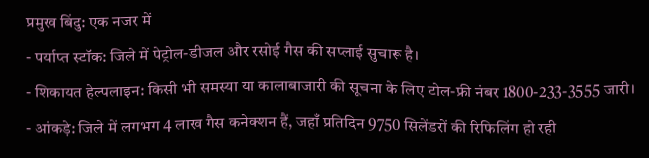प्रमुख बिंदु: एक नजर में
- पर्याप्त स्टॉक: जिले में पेट्रोल-डीजल और रसोई गैस की सप्लाई सुचारू है।
- शिकायत हेल्पलाइन: किसी भी समस्या या कालाबाजारी की सूचना के लिए टोल-फ्री नंबर 1800-233-3555 जारी।
- आंकड़े: जिले में लगभग 4 लाख गैस कनेक्शन हैं, जहाँ प्रतिदिन 9750 सिलेंडरों की रिफिलिंग हो रही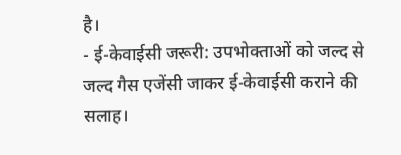है।
- ई-केवाईसी जरूरी: उपभोक्ताओं को जल्द से जल्द गैस एजेंसी जाकर ई-केवाईसी कराने की सलाह।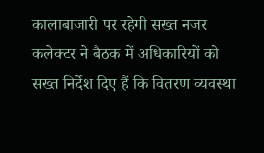कालाबाजारी पर रहेगी सख्त नजर
कलेक्टर ने बैठक में अधिकारियों को सख्त निर्देश दिए हैं कि वितरण व्यवस्था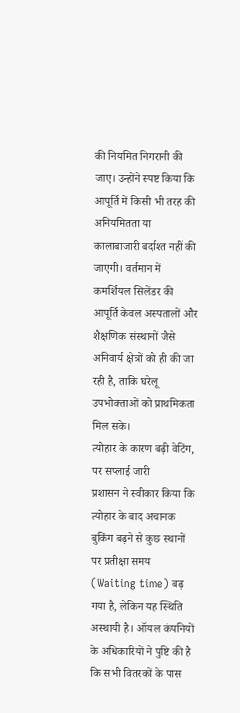की नियमित निगरानी की जाए। उन्होंने स्पष्ट किया कि आपूर्ति में किसी भी तरह की अनियमितता या कालाबाजारी बर्दाश्त नहीं की जाएगी। वर्तमान में कमर्शियल सिलेंडर की आपूर्ति केवल अस्पतालों और शैक्षणिक संस्थानों जैसे अनिवार्य क्षेत्रों को ही की जा रही है, ताकि घरेलू उपभोक्ताओं को प्राथमिकता मिल सके।
त्योहार के कारण बढ़ी वेटिंग, पर सप्लाई जारी
प्रशासन ने स्वीकार किया कि त्योहार के बाद अचानक बुकिंग बढ़ने से कुछ स्थानों पर प्रतीक्षा समय (Waiting time) बढ़ गया है, लेकिन यह स्थिति अस्थायी है। ऑयल कंपनियों के अधिकारियों ने पुष्टि की है कि सभी वितरकों के पास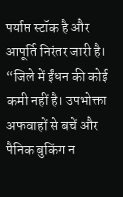पर्याप्त स्टॉक है और आपूर्ति निरंतर जारी है।
“जिले में ईंधन की कोई कमी नहीं है। उपभोक्ता अफवाहों से बचें और पैनिक बुकिंग न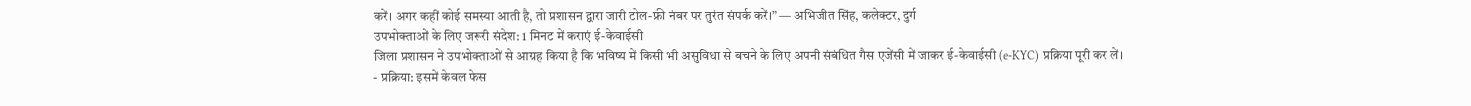करें। अगर कहीं कोई समस्या आती है, तो प्रशासन द्वारा जारी टोल-फ्री नंबर पर तुरंत संपर्क करें।” — अभिजीत सिंह, कलेक्टर, दुर्ग
उपभोक्ताओं के लिए जरूरी संदेश: 1 मिनट में कराएं ई-केवाईसी
जिला प्रशासन ने उपभोक्ताओं से आग्रह किया है कि भविष्य में किसी भी असुविधा से बचने के लिए अपनी संबंधित गैस एजेंसी में जाकर ई-केवाईसी (e-KYC) प्रक्रिया पूरी कर लें।
- प्रक्रिया: इसमें केवल फेस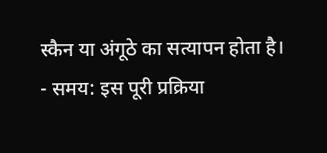स्कैन या अंगूठे का सत्यापन होता है।
- समय: इस पूरी प्रक्रिया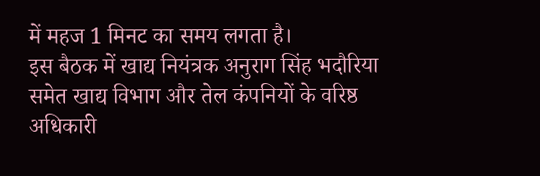में महज 1 मिनट का समय लगता है।
इस बैठक में खाद्य नियंत्रक अनुराग सिंह भदौरिया समेत खाद्य विभाग और तेल कंपनियों के वरिष्ठ अधिकारी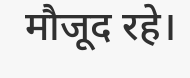मौजूद रहे।